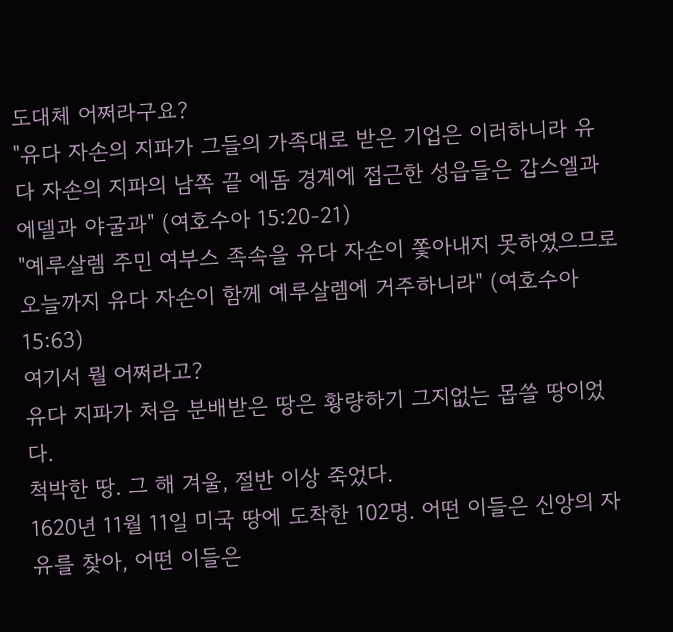도대체 어쩌라구요?
"유다 자손의 지파가 그들의 가족대로 받은 기업은 이러하니라 유다 자손의 지파의 남쪽 끝 에돔 경계에 접근한 성읍들은 갑스엘과 에델과 야굴과" (여호수아 15:20-21)
"예루살렘 주민 여부스 족속을 유다 자손이 쫓아내지 못하였으므로 오늘까지 유다 자손이 함께 예루살렘에 거주하니라" (여호수아 15:63)
여기서 뭘 어쩌라고?
유다 지파가 처음 분배받은 땅은 황량하기 그지없는 몹쓸 땅이었다.
척박한 땅. 그 해 겨울, 절반 이상 죽었다.
1620년 11월 11일 미국 땅에 도착한 102명. 어떤 이들은 신앙의 자유를 찾아, 어떤 이들은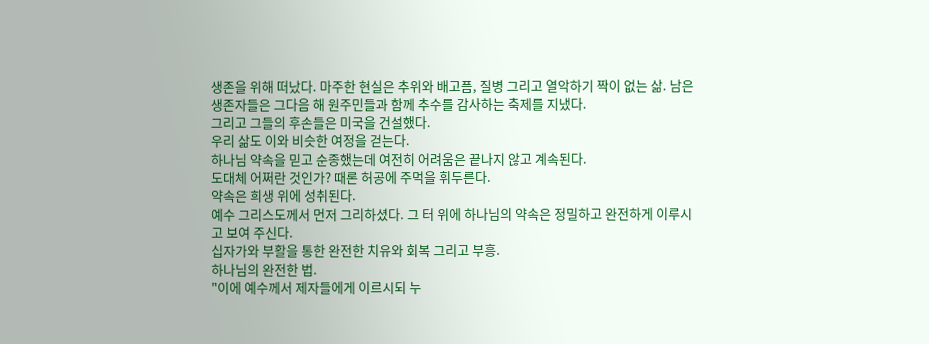생존을 위해 떠났다. 마주한 현실은 추위와 배고픔, 질병 그리고 열악하기 짝이 없는 삶. 남은 생존자들은 그다음 해 원주민들과 함께 추수를 감사하는 축제를 지냈다.
그리고 그들의 후손들은 미국을 건설했다.
우리 삶도 이와 비슷한 여정을 걷는다.
하나님 약속을 믿고 순종했는데 여전히 어려움은 끝나지 않고 계속된다.
도대체 어쩌란 것인가? 때론 허공에 주먹을 휘두른다.
약속은 희생 위에 성취된다.
예수 그리스도께서 먼저 그리하셨다. 그 터 위에 하나님의 약속은 정밀하고 완전하게 이루시고 보여 주신다.
십자가와 부활을 통한 완전한 치유와 회복 그리고 부흥.
하나님의 완전한 법.
"이에 예수께서 제자들에게 이르시되 누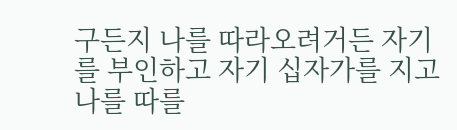구든지 나를 따라오려거든 자기를 부인하고 자기 십자가를 지고 나를 따를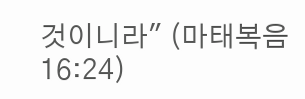것이니라" (마태복음 16:24)